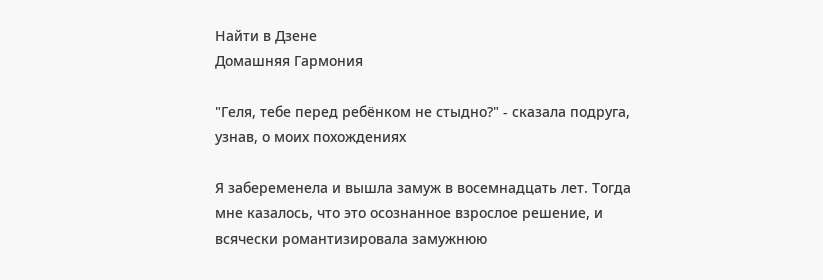Найти в Дзене
Домашняя Гармония

"Геля, тебе перед ребёнком не стыдно?" - сказала подруга, узнав, о моих похождениях

Я забеременела и вышла замуж в восемнадцать лет. Тогда мне казалось, что это осознанное взрослое решение, и всячески романтизировала замужнюю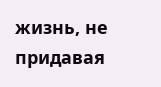жизнь, не придавая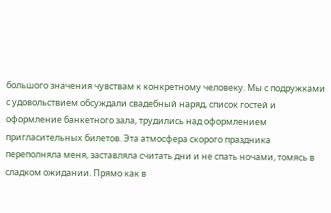большого значения чувствам к конкретному человеку. Мы с подружками с удовольствием обсуждали свадебный наряд, список гостей и оформление банкетного зала, трудились над оформлением пригласительных билетов. Эта атмосфера скорого праздника переполняла меня, заставляла считать дни и не спать ночами, томясь в сладком ожидании. Прямо как в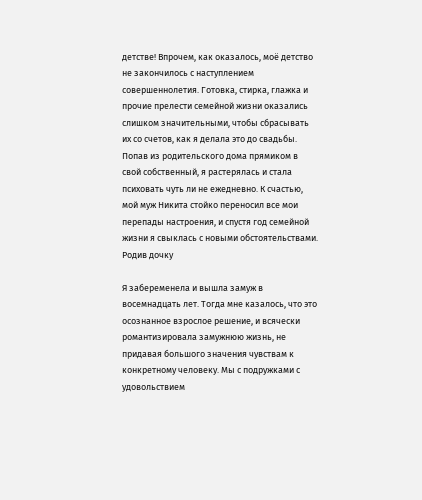детстве! Впрочем, как оказалось, моё детство не закончилось с наступлением совершеннолетия. Готовка, стирка, глажка и прочие прелести семейной жизни оказались слишком значительными, чтобы сбрасывать их со счетов, как я делала это до свадьбы. Попав из родительского дома прямиком в свой собственный, я растерялась и стала психовать чуть ли не ежедневно. К счастью, мой муж Никита стойко переносил все мои перепады настроения, и спустя год семейной жизни я свыклась с новыми обстоятельствами. Родив дочку

Я забеременела и вышла замуж в восемнадцать лет. Тогда мне казалось, что это осознанное взрослое решение, и всячески романтизировала замужнюю жизнь, не придавая большого значения чувствам к конкретному человеку. Мы с подружками с удовольствием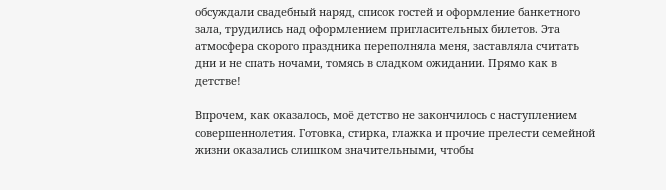обсуждали свадебный наряд, список гостей и оформление банкетного зала, трудились над оформлением пригласительных билетов. Эта атмосфера скорого праздника переполняла меня, заставляла считать дни и не спать ночами, томясь в сладком ожидании. Прямо как в детстве!

Впрочем, как оказалось, моё детство не закончилось с наступлением совершеннолетия. Готовка, стирка, глажка и прочие прелести семейной жизни оказались слишком значительными, чтобы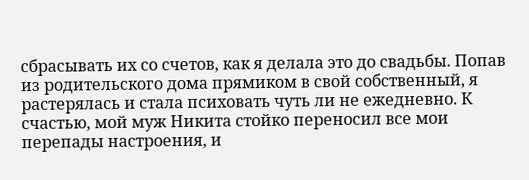сбрасывать их со счетов, как я делала это до свадьбы. Попав из родительского дома прямиком в свой собственный, я растерялась и стала психовать чуть ли не ежедневно. К счастью, мой муж Никита стойко переносил все мои перепады настроения, и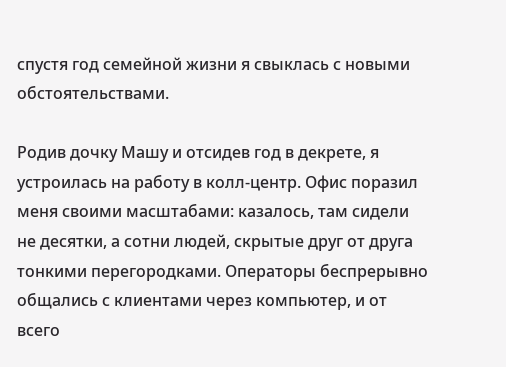спустя год семейной жизни я свыклась с новыми обстоятельствами.

Родив дочку Машу и отсидев год в декрете, я устроилась на работу в колл-центр. Офис поразил меня своими масштабами: казалось, там сидели не десятки, а сотни людей, скрытые друг от друга тонкими перегородками. Операторы беспрерывно общались с клиентами через компьютер, и от всего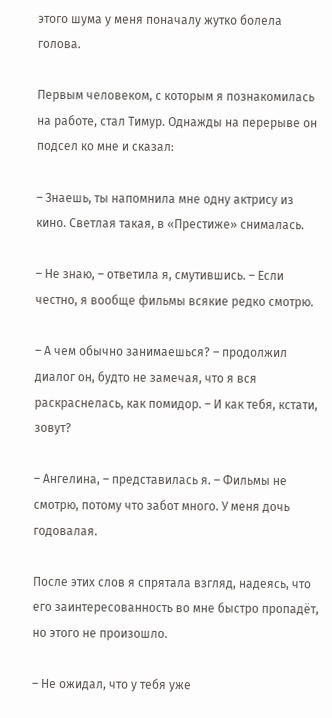этого шума у меня поначалу жутко болела голова.

Первым человеком, с которым я познакомилась на работе, стал Тимур. Однажды на перерыве он подсел ко мне и сказал:

– Знаешь, ты напомнила мне одну актрису из кино. Светлая такая, в «Престиже» снималась.

– Не знаю, – ответила я, смутившись. – Если честно, я вообще фильмы всякие редко смотрю.

– А чем обычно занимаешься? – продолжил диалог он, будто не замечая, что я вся раскраснелась, как помидор. – И как тебя, кстати, зовут?

– Ангелина, – представилась я. – Фильмы не смотрю, потому что забот много. У меня дочь годовалая.

После этих слов я спрятала взгляд, надеясь, что его заинтересованность во мне быстро пропадёт, но этого не произошло.

– Не ожидал, что у тебя уже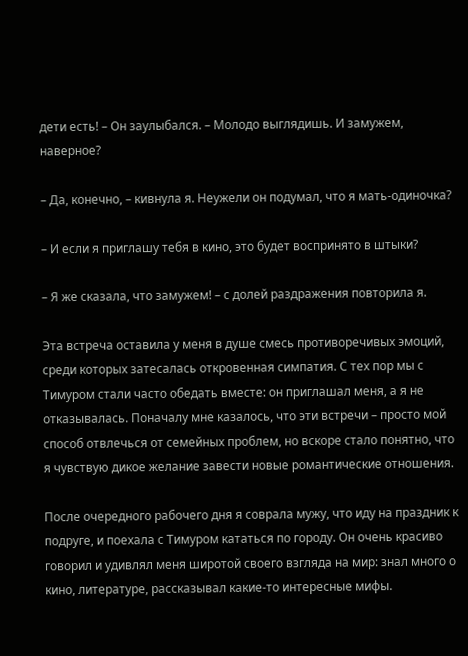дети есть! – Он заулыбался. – Молодо выглядишь. И замужем, наверное?

– Да, конечно, – кивнула я. Неужели он подумал, что я мать-одиночка?

– И если я приглашу тебя в кино, это будет воспринято в штыки?

– Я же сказала, что замужем! – с долей раздражения повторила я.

Эта встреча оставила у меня в душе смесь противоречивых эмоций, среди которых затесалась откровенная симпатия. С тех пор мы с Тимуром стали часто обедать вместе: он приглашал меня, а я не отказывалась. Поначалу мне казалось, что эти встречи – просто мой способ отвлечься от семейных проблем, но вскоре стало понятно, что я чувствую дикое желание завести новые романтические отношения.

После очередного рабочего дня я соврала мужу, что иду на праздник к подруге, и поехала с Тимуром кататься по городу. Он очень красиво говорил и удивлял меня широтой своего взгляда на мир: знал много о кино, литературе, рассказывал какие-то интересные мифы.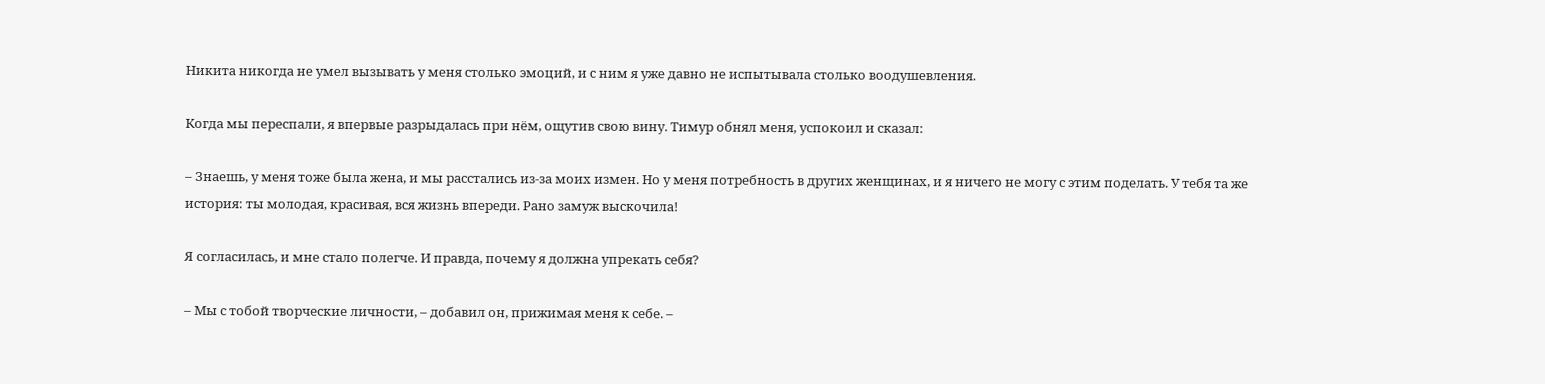Никита никогда не умел вызывать у меня столько эмоций, и с ним я уже давно не испытывала столько воодушевления.

Когда мы переспали, я впервые разрыдалась при нём, ощутив свою вину. Тимур обнял меня, успокоил и сказал:

– Знаешь, у меня тоже была жена, и мы расстались из-за моих измен. Но у меня потребность в других женщинах, и я ничего не могу с этим поделать. У тебя та же история: ты молодая, красивая, вся жизнь впереди. Рано замуж выскочила!

Я согласилась, и мне стало полегче. И правда, почему я должна упрекать себя?

– Мы с тобой творческие личности, – добавил он, прижимая меня к себе. –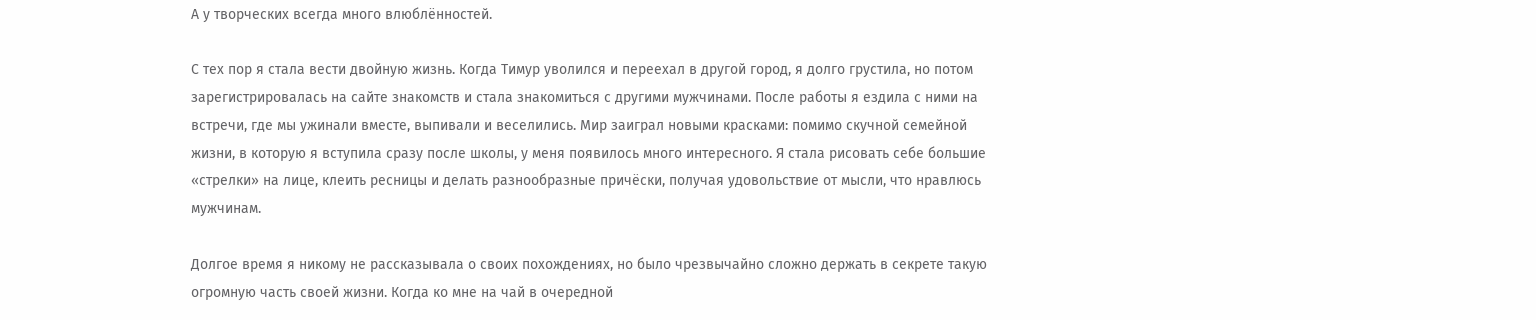А у творческих всегда много влюблённостей.

С тех пор я стала вести двойную жизнь. Когда Тимур уволился и переехал в другой город, я долго грустила, но потом зарегистрировалась на сайте знакомств и стала знакомиться с другими мужчинами. После работы я ездила с ними на встречи, где мы ужинали вместе, выпивали и веселились. Мир заиграл новыми красками: помимо скучной семейной жизни, в которую я вступила сразу после школы, у меня появилось много интересного. Я стала рисовать себе большие «стрелки» на лице, клеить ресницы и делать разнообразные причёски, получая удовольствие от мысли, что нравлюсь мужчинам.

Долгое время я никому не рассказывала о своих похождениях, но было чрезвычайно сложно держать в секрете такую огромную часть своей жизни. Когда ко мне на чай в очередной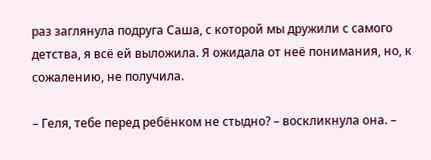раз заглянула подруга Саша, с которой мы дружили с самого детства, я всё ей выложила. Я ожидала от неё понимания, но, к сожалению, не получила.

– Геля, тебе перед ребёнком не стыдно? – воскликнула она. –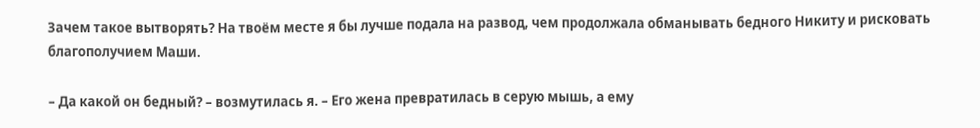Зачем такое вытворять? На твоём месте я бы лучше подала на развод, чем продолжала обманывать бедного Никиту и рисковать благополучием Маши.

– Да какой он бедный? – возмутилась я. – Его жена превратилась в серую мышь, а ему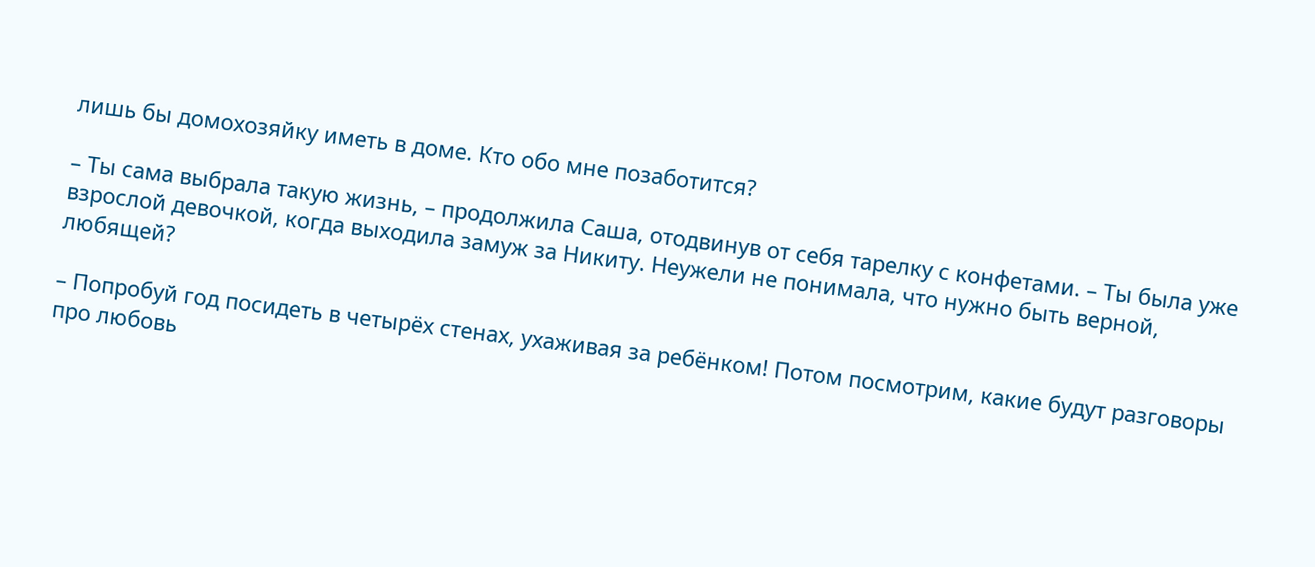лишь бы домохозяйку иметь в доме. Кто обо мне позаботится?

– Ты сама выбрала такую жизнь, – продолжила Саша, отодвинув от себя тарелку с конфетами. – Ты была уже взрослой девочкой, когда выходила замуж за Никиту. Неужели не понимала, что нужно быть верной, любящей?

– Попробуй год посидеть в четырёх стенах, ухаживая за ребёнком! Потом посмотрим, какие будут разговоры про любовь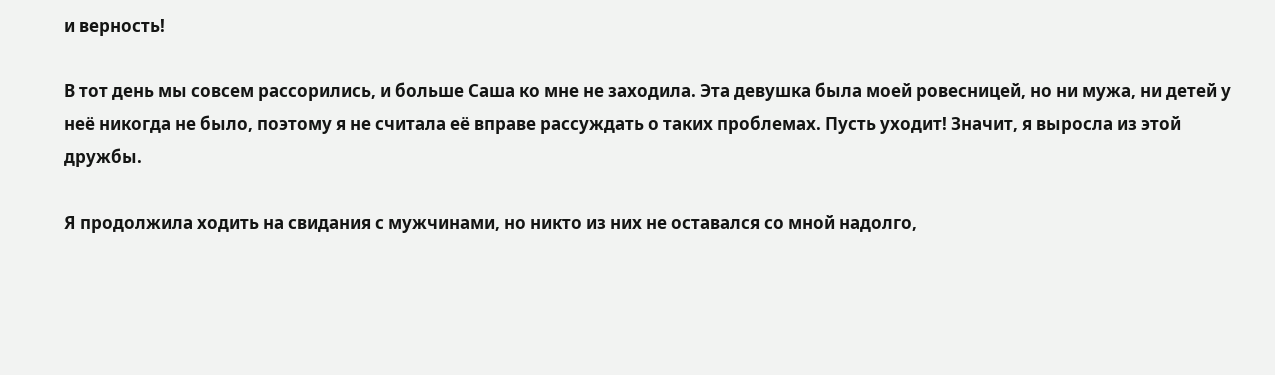и верность!

В тот день мы совсем рассорились, и больше Саша ко мне не заходила. Эта девушка была моей ровесницей, но ни мужа, ни детей у неё никогда не было, поэтому я не считала её вправе рассуждать о таких проблемах. Пусть уходит! Значит, я выросла из этой дружбы.

Я продолжила ходить на свидания с мужчинами, но никто из них не оставался со мной надолго,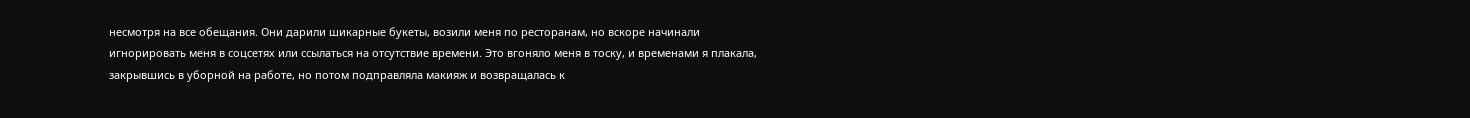несмотря на все обещания. Они дарили шикарные букеты, возили меня по ресторанам, но вскоре начинали игнорировать меня в соцсетях или ссылаться на отсутствие времени. Это вгоняло меня в тоску, и временами я плакала, закрывшись в уборной на работе, но потом подправляла макияж и возвращалась к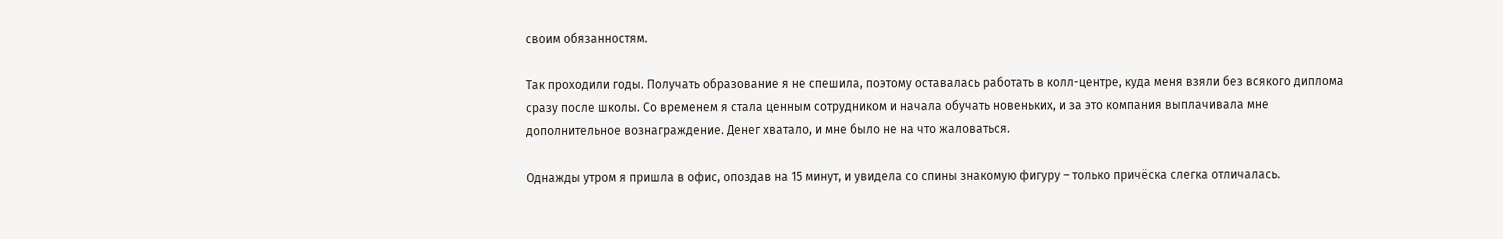своим обязанностям.

Так проходили годы. Получать образование я не спешила, поэтому оставалась работать в колл-центре, куда меня взяли без всякого диплома сразу после школы. Со временем я стала ценным сотрудником и начала обучать новеньких, и за это компания выплачивала мне дополнительное вознаграждение. Денег хватало, и мне было не на что жаловаться.

Однажды утром я пришла в офис, опоздав на 15 минут, и увидела со спины знакомую фигуру – только причёска слегка отличалась.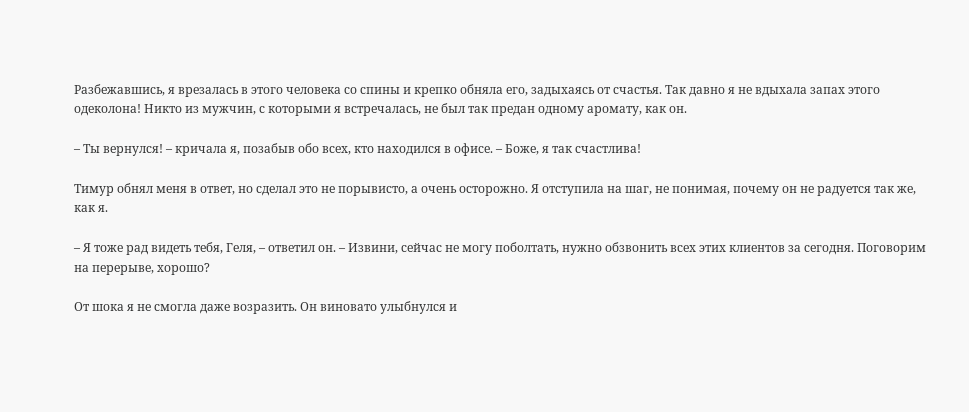Разбежавшись, я врезалась в этого человека со спины и крепко обняла его, задыхаясь от счастья. Так давно я не вдыхала запах этого одеколона! Никто из мужчин, с которыми я встречалась, не был так предан одному аромату, как он.

– Ты вернулся! – кричала я, позабыв обо всех, кто находился в офисе. – Боже, я так счастлива!

Тимур обнял меня в ответ, но сделал это не порывисто, а очень осторожно. Я отступила на шаг, не понимая, почему он не радуется так же, как я.

– Я тоже рад видеть тебя, Геля, – ответил он. – Извини, сейчас не могу поболтать, нужно обзвонить всех этих клиентов за сегодня. Поговорим на перерыве, хорошо?

От шока я не смогла даже возразить. Он виновато улыбнулся и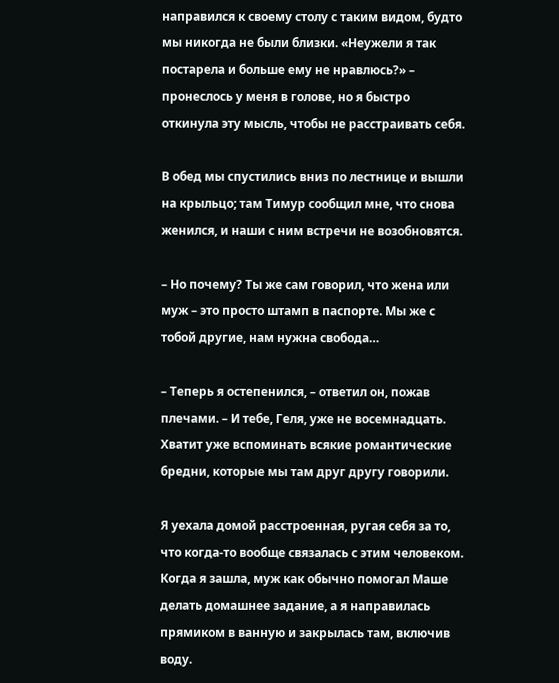направился к своему столу с таким видом, будто мы никогда не были близки. «Неужели я так постарела и больше ему не нравлюсь?» – пронеслось у меня в голове, но я быстро откинула эту мысль, чтобы не расстраивать себя.

В обед мы спустились вниз по лестнице и вышли на крыльцо; там Тимур сообщил мне, что снова женился, и наши с ним встречи не возобновятся.

– Но почему? Ты же сам говорил, что жена или муж – это просто штамп в паспорте. Мы же с тобой другие, нам нужна свобода…

– Теперь я остепенился, – ответил он, пожав плечами. – И тебе, Геля, уже не восемнадцать. Хватит уже вспоминать всякие романтические бредни, которые мы там друг другу говорили.

Я уехала домой расстроенная, ругая себя за то, что когда-то вообще связалась с этим человеком. Когда я зашла, муж как обычно помогал Маше делать домашнее задание, а я направилась прямиком в ванную и закрылась там, включив воду.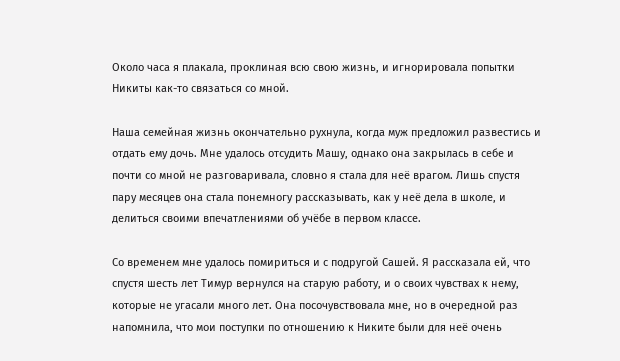Около часа я плакала, проклиная всю свою жизнь, и игнорировала попытки Никиты как-то связаться со мной.

Наша семейная жизнь окончательно рухнула, когда муж предложил развестись и отдать ему дочь. Мне удалось отсудить Машу, однако она закрылась в себе и почти со мной не разговаривала, словно я стала для неё врагом. Лишь спустя пару месяцев она стала понемногу рассказывать, как у неё дела в школе, и делиться своими впечатлениями об учёбе в первом классе.

Со временем мне удалось помириться и с подругой Сашей. Я рассказала ей, что спустя шесть лет Тимур вернулся на старую работу, и о своих чувствах к нему, которые не угасали много лет. Она посочувствовала мне, но в очередной раз напомнила, что мои поступки по отношению к Никите были для неё очень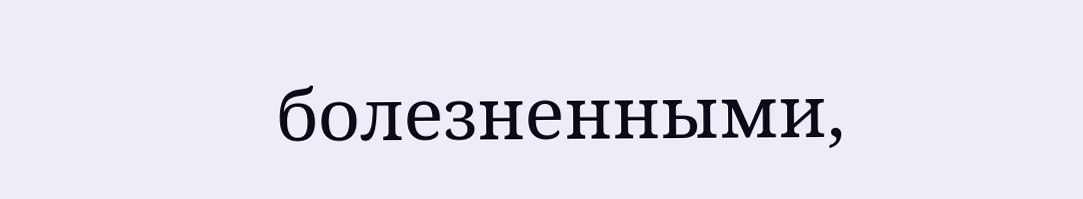болезненными,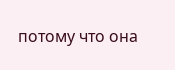потому что она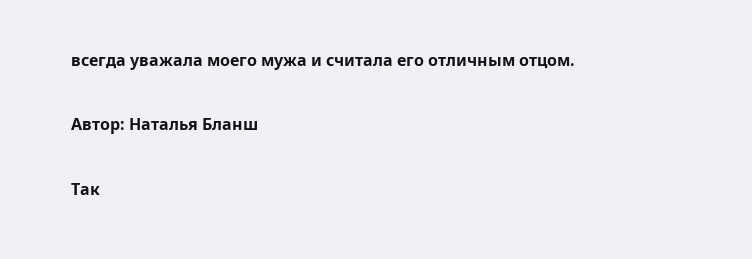всегда уважала моего мужа и считала его отличным отцом.

Автор: Наталья Бланш

Так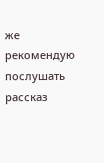же рекомендую послушать рассказ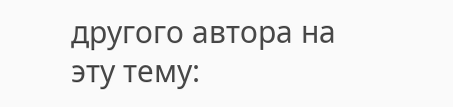другого автора на эту тему: